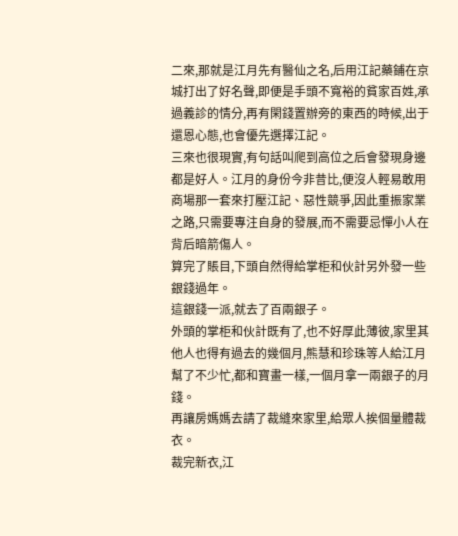二來,那就是江月先有醫仙之名,后用江記藥鋪在京城打出了好名聲,即便是手頭不寬裕的貧家百姓,承過義診的情分,再有閑錢置辦旁的東西的時候,出于還恩心態,也會優先選擇江記。
三來也很現實,有句話叫爬到高位之后會發現身邊都是好人。江月的身份今非昔比,便沒人輕易敢用商場那一套來打壓江記、惡性競爭,因此重振家業之路,只需要專注自身的發展,而不需要忌憚小人在背后暗箭傷人。
算完了賬目,下頭自然得給掌柜和伙計另外發一些銀錢過年。
這銀錢一派,就去了百兩銀子。
外頭的掌柜和伙計既有了,也不好厚此薄彼,家里其他人也得有過去的幾個月,熊慧和珍珠等人給江月幫了不少忙,都和寶畫一樣,一個月拿一兩銀子的月錢。
再讓房媽媽去請了裁縫來家里,給眾人挨個量體裁衣。
裁完新衣,江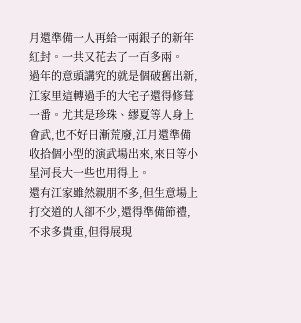月還準備一人再給一兩銀子的新年紅封。一共又花去了一百多兩。
過年的意頭講究的就是個破舊出新,江家里這轉過手的大宅子還得修葺一番。尤其是珍珠、繆夏等人身上會武,也不好日漸荒廢,江月還準備收拾個小型的演武場出來,來日等小星河長大一些也用得上。
還有江家雖然親朋不多,但生意場上打交道的人卻不少,還得準備節禮,不求多貴重,但得展現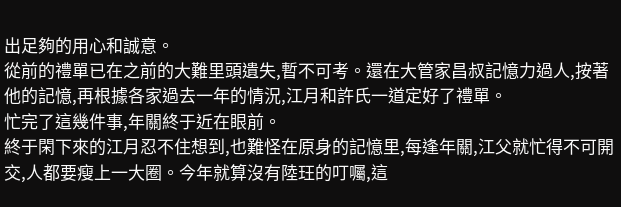出足夠的用心和誠意。
從前的禮單已在之前的大難里頭遺失,暫不可考。還在大管家昌叔記憶力過人,按著他的記憶,再根據各家過去一年的情況,江月和許氏一道定好了禮單。
忙完了這幾件事,年關終于近在眼前。
終于閑下來的江月忍不住想到,也難怪在原身的記憶里,每逢年關,江父就忙得不可開交,人都要瘦上一大圈。今年就算沒有陸玨的叮囑,這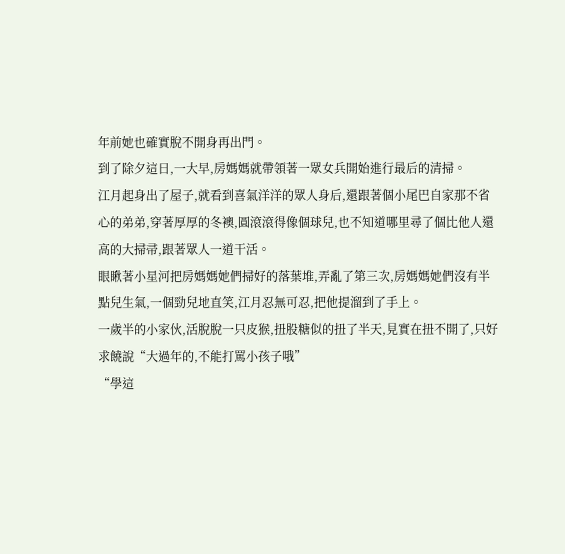年前她也確實脫不開身再出門。
到了除夕這日,一大早,房媽媽就帶領著一眾女兵開始進行最后的清掃。
江月起身出了屋子,就看到喜氣洋洋的眾人身后,還跟著個小尾巴自家那不省心的弟弟,穿著厚厚的冬襖,圓滾滾得像個球兒,也不知道哪里尋了個比他人還高的大掃帚,跟著眾人一道干活。
眼瞅著小星河把房媽媽她們掃好的落葉堆,弄亂了第三次,房媽媽她們沒有半點兒生氣,一個勁兒地直笑,江月忍無可忍,把他提溜到了手上。
一歲半的小家伙,活脫脫一只皮猴,扭股糖似的扭了半天,見實在扭不開了,只好求饒說“大過年的,不能打罵小孩子哦”
“學這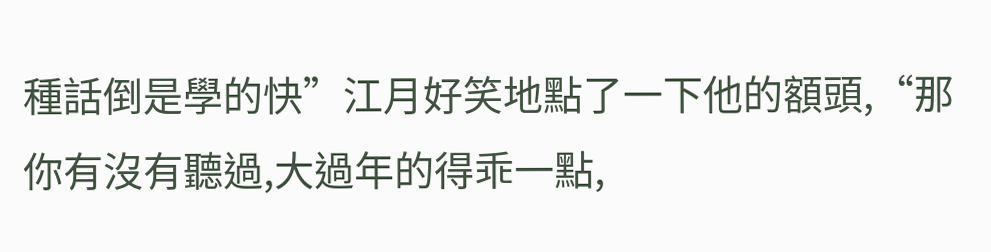種話倒是學的快”江月好笑地點了一下他的額頭,“那你有沒有聽過,大過年的得乖一點,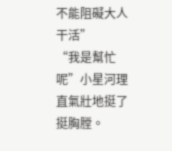不能阻礙大人干活”
“我是幫忙呢”小星河理直氣壯地挺了挺胸膛。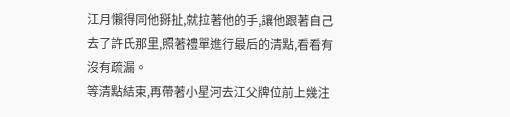江月懶得同他掰扯,就拉著他的手,讓他跟著自己去了許氏那里,照著禮單進行最后的清點,看看有沒有疏漏。
等清點結束,再帶著小星河去江父牌位前上幾注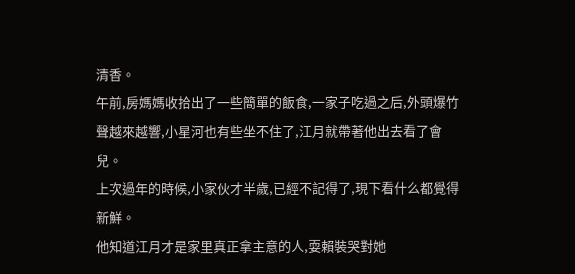清香。
午前,房媽媽收拾出了一些簡單的飯食,一家子吃過之后,外頭爆竹聲越來越響,小星河也有些坐不住了,江月就帶著他出去看了會兒。
上次過年的時候,小家伙才半歲,已經不記得了,現下看什么都覺得新鮮。
他知道江月才是家里真正拿主意的人,耍賴裝哭對她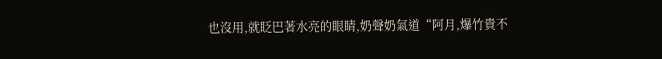也沒用,就眨巴著水亮的眼睛,奶聲奶氣道“阿月,爆竹貴不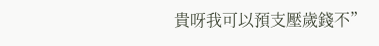貴呀我可以預支壓歲錢不”